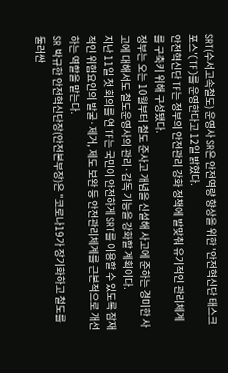SRT(수서고속철도) 운영사 SR은 안전역량 향상을 위한 '안전혁신단 태스크포스'(TF)를 운영한다고 12일 밝혔다.
안전혁신단 TF는 정부의 안전관리 강화 정책에 발맞춰 유기적인 관리체계를 구축키 위해 구성됐다.
정부는 오는 10월부터 철도 준사고 개념을 신설해 사고에 준하는 경미한 사고에 대해서도 철도운영사의 관리·감독 기능을 강화할 계획이다.
지난 11일 첫 회의를 연 TF는 국민이 안전하게 SRT를 이용할 수 있도록 잠재적인 위험요인의 발굴·제거, 제도 보완 등 안전관리체계를 근본적으로 개선하는 역할을 맡는다.
SR 박규한 안전혁신단장(안전본부장)은 "코로나19가 장기화하고 철도를 둘러싼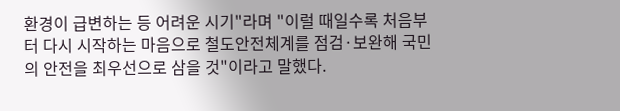환경이 급변하는 등 어려운 시기"라며 "이럴 때일수록 처음부터 다시 시작하는 마음으로 철도안전체계를 점검·보완해 국민의 안전을 최우선으로 삼을 것"이라고 말했다.